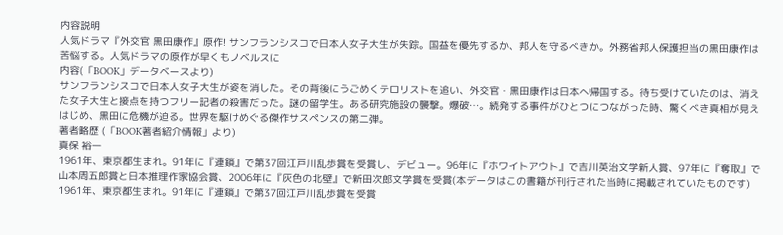内容説明
人気ドラマ『外交官 黒田康作』原作! サンフランシスコで日本人女子大生が失踪。国益を優先するか、邦人を守るべきか。外務省邦人保護担当の黒田康作は苦悩する。人気ドラマの原作が早くもノベルスに
内容(「BOOK」データベースより)
サンフランシスコで日本人女子大生が姿を消した。その背後にうごめくテロリストを追い、外交官・黒田康作は日本へ帰国する。待ち受けていたのは、消えた女子大生と接点を持つフリー記者の殺害だった。謎の留学生。ある研究施設の襲撃。爆破…。続発する事件がひとつにつながった時、驚くべき真相が見えはじめ、黒田に危機が迫る。世界を駆けめぐる傑作サスペンスの第二弾。
著者略歴 (「BOOK著者紹介情報」より)
真保 裕一
1961年、東京都生まれ。91年に『連鎖』で第37回江戸川乱歩賞を受賞し、デビュー。96年に『ホワイトアウト』で吉川英治文学新人賞、97年に『奪取』で山本周五郎賞と日本推理作家協会賞、2006年に『灰色の北壁』で新田次郎文学賞を受賞(本データはこの書籍が刊行された当時に掲載されていたものです)
1961年、東京都生まれ。91年に『連鎖』で第37回江戸川乱歩賞を受賞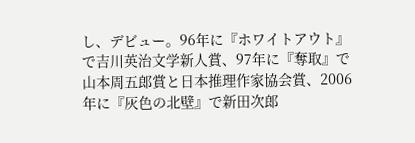し、デビュー。96年に『ホワイトアウト』で吉川英治文学新人賞、97年に『奪取』で山本周五郎賞と日本推理作家協会賞、2006年に『灰色の北壁』で新田次郎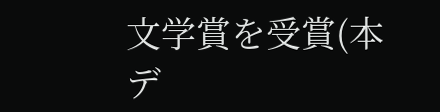文学賞を受賞(本デ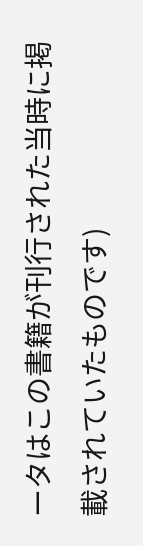ータはこの書籍が刊行された当時に掲載されていたものです)